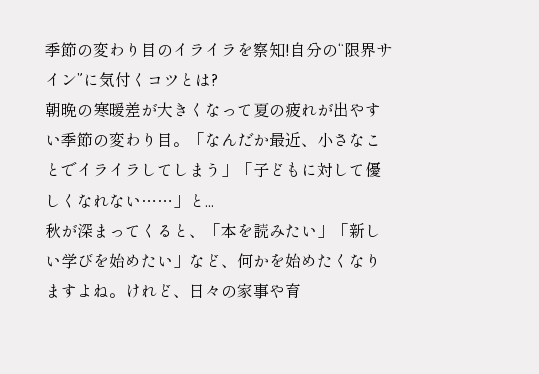季節の変わり目のイライラを察知!自分の“限界サイン”に気付くコツとは?
朝晩の寒暖差が大きくなって夏の疲れが出やすい季節の変わり目。「なんだか最近、小さなことでイライラしてしまう」「子どもに対して優しくなれない……」と...
秋が深まってくると、「本を読みたい」「新しい学びを始めたい」など、何かを始めたくなりますよね。けれど、日々の家事や育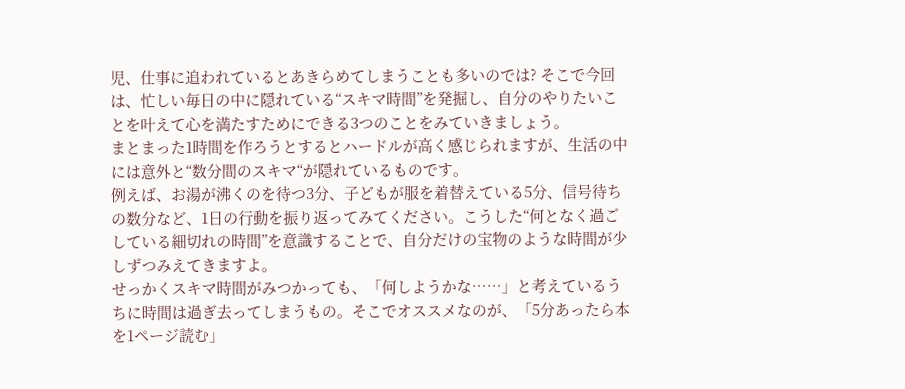児、仕事に追われているとあきらめてしまうことも多いのでは? そこで今回は、忙しい毎日の中に隠れている“スキマ時間”を発掘し、自分のやりたいことを叶えて心を満たすためにできる3つのことをみていきましょう。
まとまった1時間を作ろうとするとハードルが高く感じられますが、生活の中には意外と“数分間のスキマ“が隠れているものです。
例えば、お湯が沸くのを待つ3分、子どもが服を着替えている5分、信号待ちの数分など、1日の行動を振り返ってみてください。こうした“何となく過ごしている細切れの時間”を意識することで、自分だけの宝物のような時間が少しずつみえてきますよ。
せっかくスキマ時間がみつかっても、「何しようかな……」と考えているうちに時間は過ぎ去ってしまうもの。そこでオススメなのが、「5分あったら本を1ページ読む」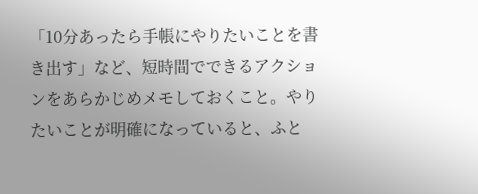「10分あったら手帳にやりたいことを書き出す」など、短時間でできるアクションをあらかじめメモしておくこと。やりたいことが明確になっていると、ふと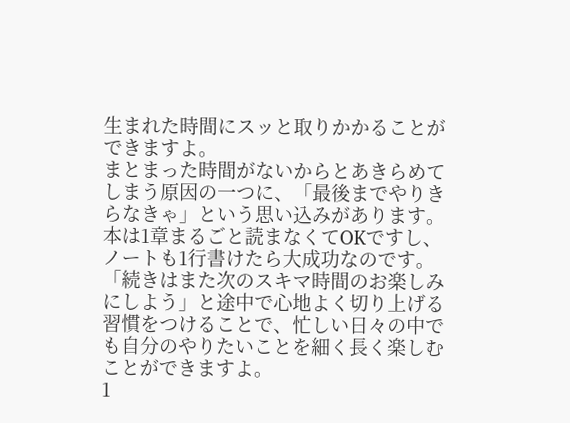生まれた時間にスッと取りかかることができますよ。
まとまった時間がないからとあきらめてしまう原因の一つに、「最後までやりきらなきゃ」という思い込みがあります。本は1章まるごと読まなくてOKですし、ノートも1行書けたら大成功なのです。
「続きはまた次のスキマ時間のお楽しみにしよう」と途中で心地よく切り上げる習慣をつけることで、忙しい日々の中でも自分のやりたいことを細く長く楽しむことができますよ。
1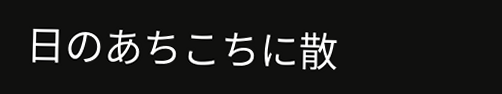日のあちこちに散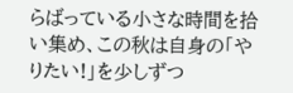らばっている小さな時間を拾い集め、この秋は自身の「やりたい!」を少しずつ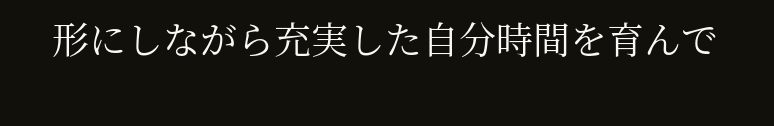形にしながら充実した自分時間を育んで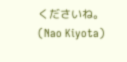くださいね。
(Nao Kiyota)